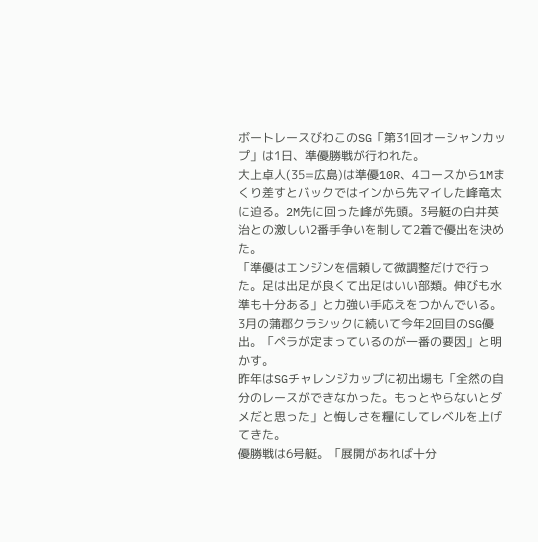ボートレースびわこのSG「第31回オーシャンカップ」は1日、準優勝戦が行われた。
大上卓人(35=広島)は準優10R、4コースから1Mまくり差すとバックではインから先マイした峰竜太に迫る。2M先に回った峰が先頭。3号艇の白井英治との激しい2番手争いを制して2着で優出を決めた。
「準優はエンジンを信頼して微調整だけで行った。足は出足が良くて出足はいい部類。伸びも水準も十分ある」と力強い手応えをつかんでいる。3月の蒲郡クラシックに続いて今年2回目のSG優出。「ペラが定まっているのが一番の要因」と明かす。
昨年はSGチャレンジカップに初出場も「全然の自分のレースができなかった。もっとやらないとダメだと思った」と悔しさを糧にしてレベルを上げてきた。
優勝戦は6号艇。「展開があれば十分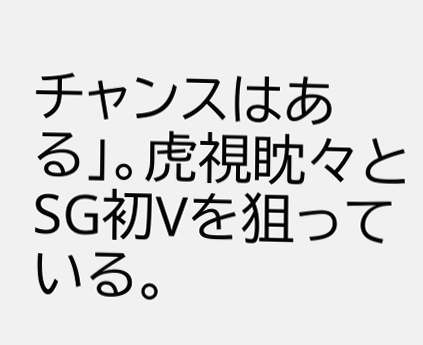チャンスはある」。虎視眈々とSG初Vを狙っている。